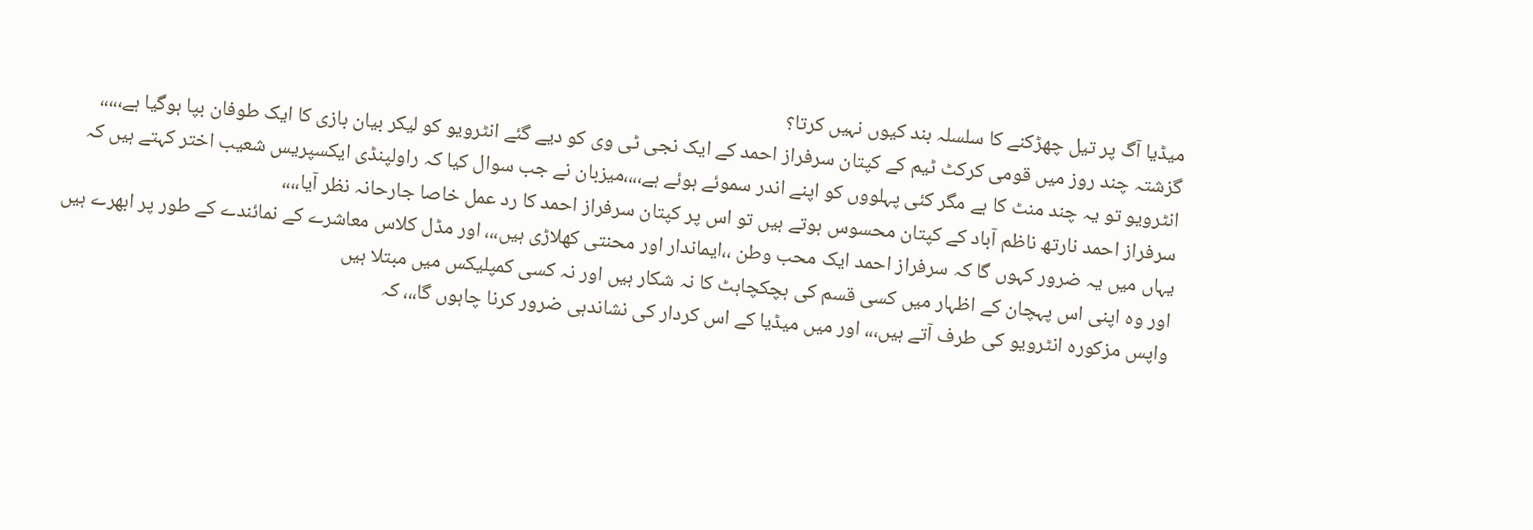میڈیا آگ پر تیل چھڑکنے کا سلسلہ بند کیوں نہیں کرتا؟
گزشتہ چند روز میں قومی کرکٹ ٹیم کے کپتان سرفراز احمد کے ایک نجی ٹی وی کو دیے گئے انٹرویو کو لیکر بیان بازی کا ایک طوفان بپا ہوگیا ہے،،،،، انٹرویو تو یہ چند منٹ کا ہے مگر کئی پہلووں کو اپنے اندر سموئے ہوئے ہے،،،،میزبان نے جب سوال کیا کہ راولپنڈی ایکسپریس شعیب اختر کہتے ہیں کہ سرفراز احمد نارتھ ناظم آباد کے کپتان محسوس ہوتے ہیں تو اس پر کپتان سرفراز احمد کا رد عمل خاصا جارحانہ نظر آیا،،،،
یہاں میں یہ ضرور کہوں گا کہ سرفراز احمد ایک محب وطن ،،ایماندار اور محنتی کھلاڑی ہیں،،، اور مڈل کلاس معاشرے کے نمائندے کے طور پر ابھرے ہیں اور وہ اپنی اس پہچان کے اظہار میں کسی قسم کی ہچکچاہٹ کا نہ شکار ہیں اور نہ کسی کمپلیکس میں مبتلا ہیں
واپس مزکورہ انٹرویو کی طرف آتے ہیں،،، اور میں میڈیا کے اس کردار کی نشاندہی ضرور کرنا چاہوں گا،،، کہ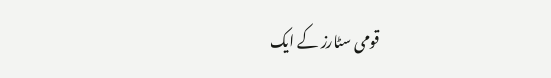قومی سٹارز کے ایک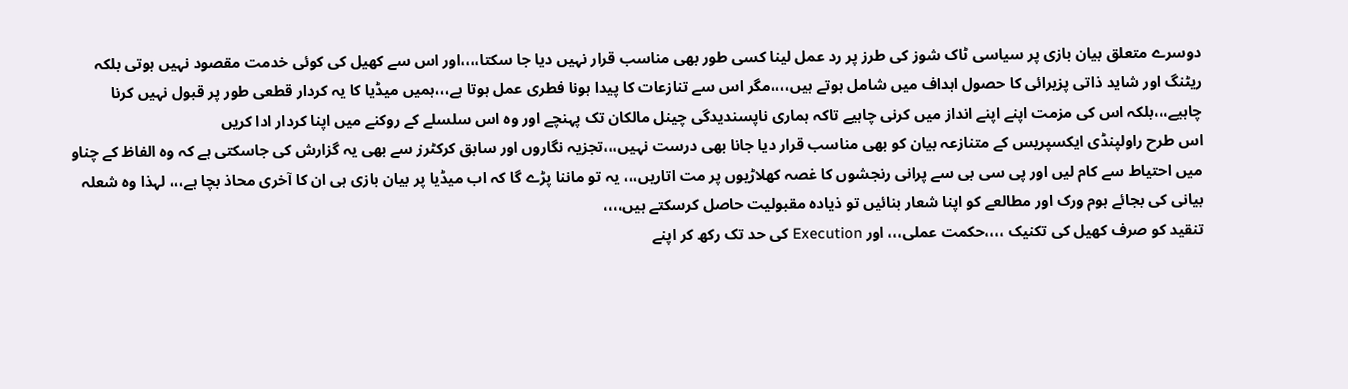دوسرے متعلق بیان بازی پر سیاسی ٹاک شوز کی طرز پر رد عمل لینا کسی طور بھی مناسب قرار نہیں دیا جا سکتا،،،،اور اس سے کھیل کی کوئی خدمت مقصود نہیں ہوتی بلکہ ریٹنگ اور شاید ذاتی پزیرائی کا حصول اہداف میں شامل ہوتے ہیں،،،،مگر اس سے تنازعات کا پیدا ہونا فطری عمل ہوتا ہے،،،ہمیں میڈیا کا یہ کردار قطعی طور پر قبول نہیں کرنا چاہیے،،،بلکہ اس کی مزمت اپنے اپنے انداز میں کرنی چاہیے تاکہ ہماری ناپسندیدگی چینل مالکان تک پہنچے اور وہ اس سلسلے کے روکنے میں اپنا کردار ادا کریں
اس طرح راولپنڈی ایکسپریس کے متنازعہ بیان کو بھی مناسب قرار دیا جانا بھی درست نہیں،،،تجزیہ نگاروں اور سابق کرکٹرز سے بھی یہ گزارش کی جاسکتی ہے کہ وہ الفاظ کے چناو میں احتیاط سے کام لیں اور پی سی بی سے پرانی رنجشوں کا غصہ کھلاڑیوں پر مت اتاریں،،، یہ تو ماننا پڑے گا کہ اب میڈیا پر بیان بازی ہی ان کا آخری محاذ بچا ہے،،، لہذا وہ شعلہ بیانی کی بجائے ہوم ورک اور مطالعے کو اپنا شعار بنائیں تو ذیادہ مقبولیت حاصل کرسکتے ہیں،،،،
تنقید کو صرف کھیل کی تکنیک ،،،،حکمت عملی،،، اور Execution کی حد تک رکھ کر اپنے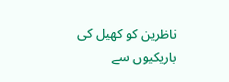ناظرین کو کھیل کی باریکیوں سے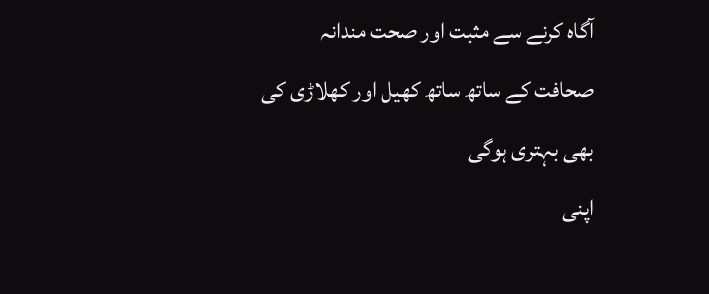آگاہ کرنے سے مثبت اور صحت مندانہ صحافت کے ساتھ ساتھ کھیل اور کھلاڑی کی بھی بہتری ہوگی
اپنی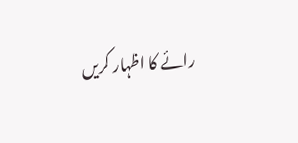رائے کا اظہار کریں